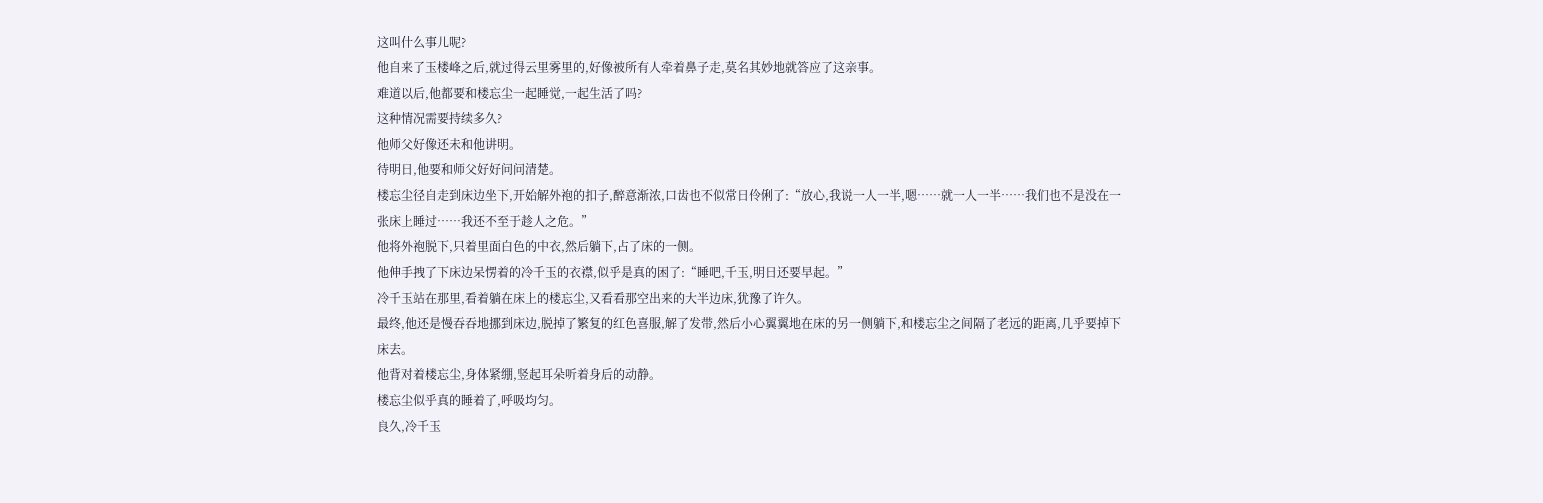这叫什么事儿呢?
他自来了玉楼峰之后,就过得云里雾里的,好像被所有人牵着鼻子走,莫名其妙地就答应了这亲事。
难道以后,他都要和楼忘尘一起睡觉,一起生活了吗?
这种情况需要持续多久?
他师父好像还未和他讲明。
待明日,他要和师父好好问问清楚。
楼忘尘径自走到床边坐下,开始解外袍的扣子,醉意渐浓,口齿也不似常日伶俐了:“放心,我说一人一半,嗯……就一人一半……我们也不是没在一张床上睡过……我还不至于趁人之危。”
他将外袍脱下,只着里面白色的中衣,然后躺下,占了床的一侧。
他伸手拽了下床边呆愣着的冷千玉的衣襟,似乎是真的困了:“睡吧,千玉,明日还要早起。”
冷千玉站在那里,看着躺在床上的楼忘尘,又看看那空出来的大半边床,犹豫了许久。
最终,他还是慢吞吞地挪到床边,脱掉了繁复的红色喜服,解了发带,然后小心翼翼地在床的另一侧躺下,和楼忘尘之间隔了老远的距离,几乎要掉下床去。
他背对着楼忘尘,身体紧绷,竖起耳朵听着身后的动静。
楼忘尘似乎真的睡着了,呼吸均匀。
良久,冷千玉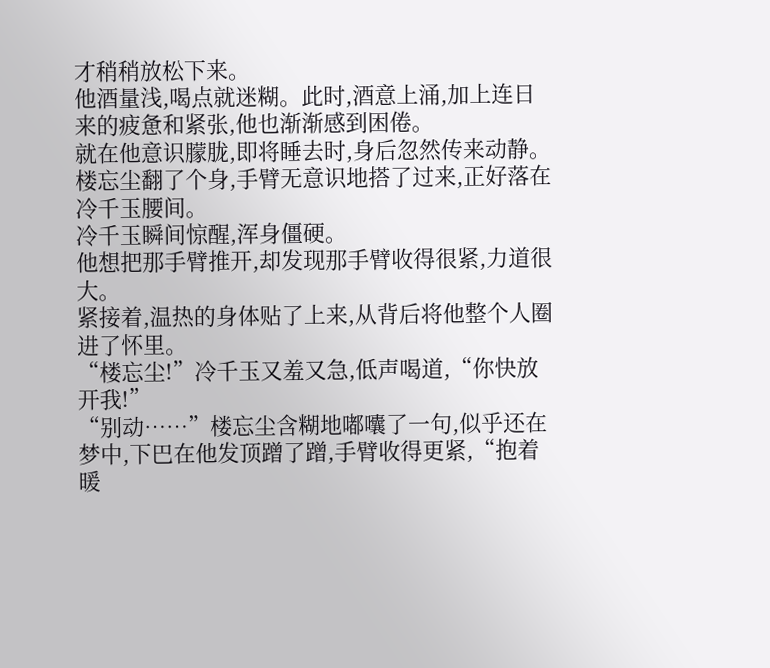才稍稍放松下来。
他酒量浅,喝点就迷糊。此时,酒意上涌,加上连日来的疲惫和紧张,他也渐渐感到困倦。
就在他意识朦胧,即将睡去时,身后忽然传来动静。
楼忘尘翻了个身,手臂无意识地搭了过来,正好落在冷千玉腰间。
冷千玉瞬间惊醒,浑身僵硬。
他想把那手臂推开,却发现那手臂收得很紧,力道很大。
紧接着,温热的身体贴了上来,从背后将他整个人圈进了怀里。
“楼忘尘!”冷千玉又羞又急,低声喝道,“你快放开我!”
“别动……”楼忘尘含糊地嘟囔了一句,似乎还在梦中,下巴在他发顶蹭了蹭,手臂收得更紧,“抱着暖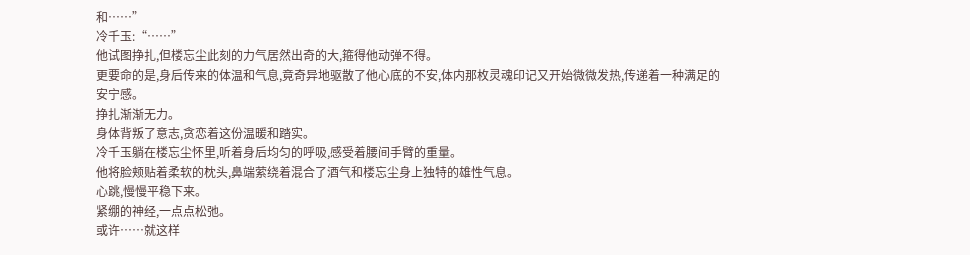和……”
冷千玉:“……”
他试图挣扎,但楼忘尘此刻的力气居然出奇的大,箍得他动弹不得。
更要命的是,身后传来的体温和气息,竟奇异地驱散了他心底的不安,体内那枚灵魂印记又开始微微发热,传递着一种满足的安宁感。
挣扎渐渐无力。
身体背叛了意志,贪恋着这份温暖和踏实。
冷千玉躺在楼忘尘怀里,听着身后均匀的呼吸,感受着腰间手臂的重量。
他将脸颊贴着柔软的枕头,鼻端萦绕着混合了酒气和楼忘尘身上独特的雄性气息。
心跳,慢慢平稳下来。
紧绷的神经,一点点松弛。
或许……就这样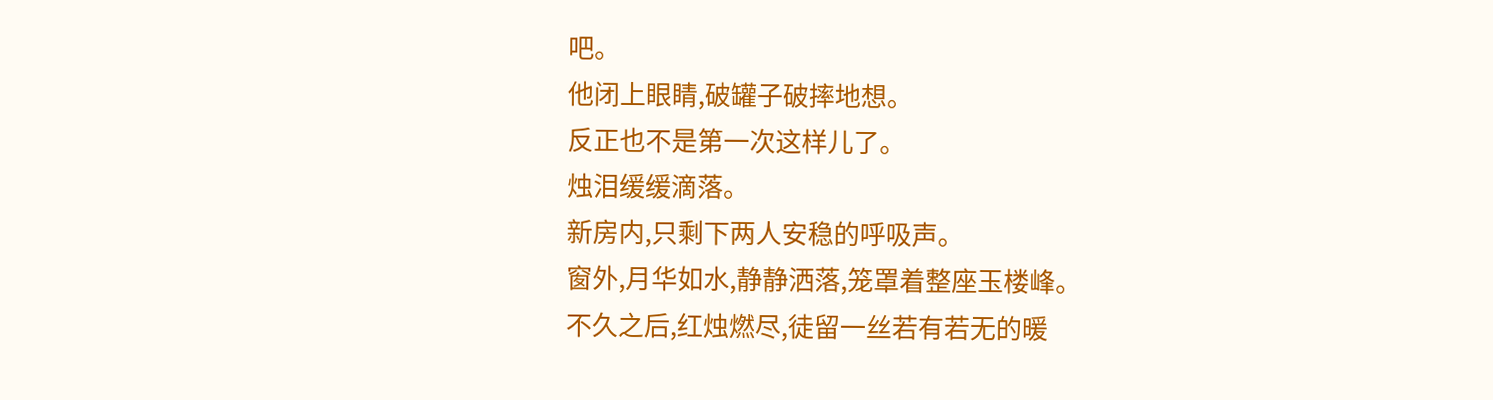吧。
他闭上眼睛,破罐子破摔地想。
反正也不是第一次这样儿了。
烛泪缓缓滴落。
新房内,只剩下两人安稳的呼吸声。
窗外,月华如水,静静洒落,笼罩着整座玉楼峰。
不久之后,红烛燃尽,徒留一丝若有若无的暖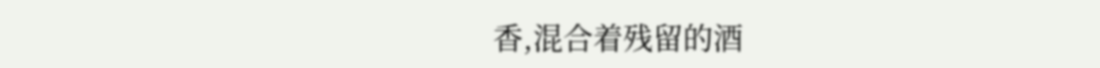香,混合着残留的酒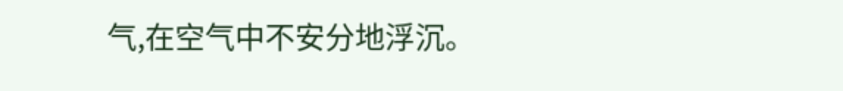气,在空气中不安分地浮沉。